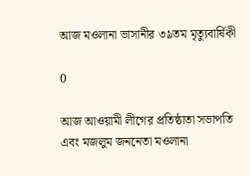আজ মওলানা ভাসানীর ৩৯তম মৃত্যুবার্ষিকী

0

আজ আওয়ামী লীগের প্রতিষ্ঠাতা সভাপতি এবং মজলুম জননেতা মওলানা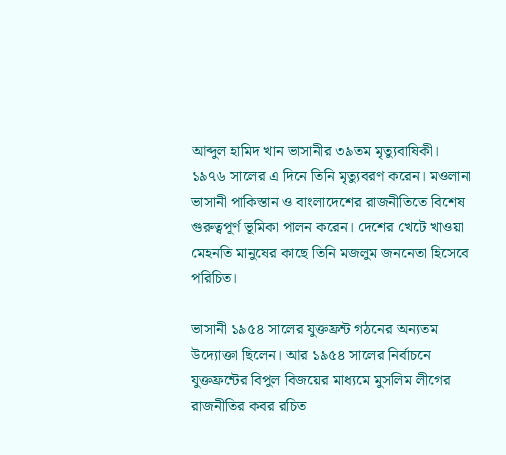আব্দুল হামিদ খান ভাসানীর ৩৯তম মৃত্যুবাষিকী। ১৯৭৬ সালের এ দিনে তিনি মৃত্যুবরণ করেন। মওলানা ভাসানী পাকিস্তান ও বাংলাদেশের রাজনীতিতে বিশেষ গুরুত্বপূর্ণ ভূমিকা পালন করেন। দেশের খেটে খাওয়া মেহনতি মানুষের কাছে তিনি মজলুম জননেতা হিসেবে পরিচিত।

ভাসানী ১৯৫৪ সালের যুক্তফ্রন্ট গঠনের অন্যতম উদ্যোক্তা ছিলেন। আর ১৯৫৪ সালের নির্বাচনে যুক্তফ্রন্টের বিপুল বিজয়ের মাধ্যমে মুসলিম লীগের রাজনীতির কবর রচিত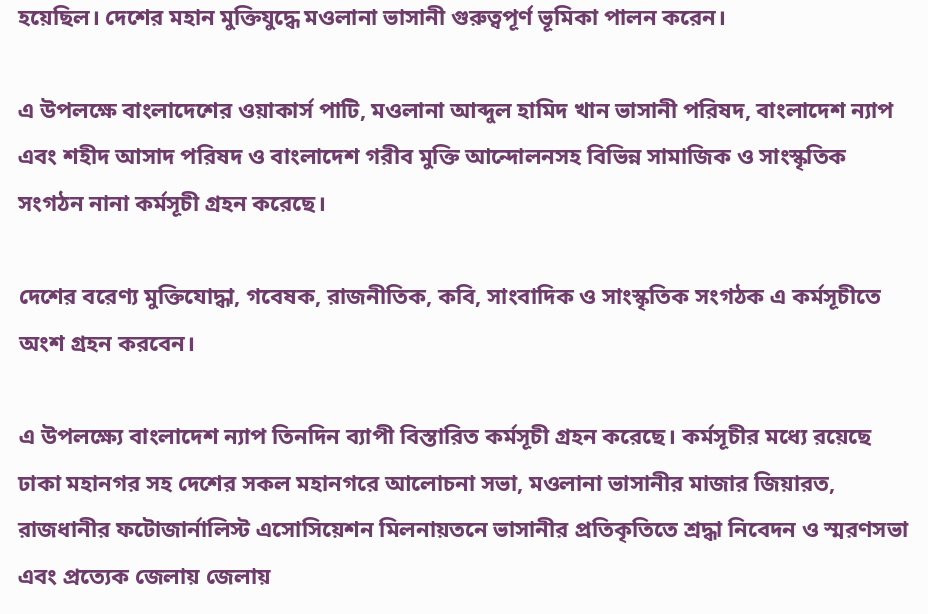হয়েছিল। দেশের মহান মুক্তিযুদ্ধে মওলানা ভাসানী গুরুত্বপূর্ণ ভূমিকা পালন করেন।

এ উপলক্ষে বাংলাদেশের ওয়াকার্স পাটি, মওলানা আব্দুল হামিদ খান ভাসানী পরিষদ, বাংলাদেশ ন্যাপ এবং শহীদ আসাদ পরিষদ ও বাংলাদেশ গরীব মুক্তি আন্দোলনসহ বিভিন্ন সামাজিক ও সাংস্কৃতিক সংগঠন নানা কর্মসূচী গ্রহন করেছে।

দেশের বরেণ্য মুক্তিযোদ্ধা, গবেষক, রাজনীতিক, কবি, সাংবাদিক ও সাংস্কৃতিক সংগঠক এ কর্মসূচীতে অংশ গ্রহন করবেন।

এ উপলক্ষ্যে বাংলাদেশ ন্যাপ তিনদিন ব্যাপী বিস্তারিত কর্মসূচী গ্রহন করেছে। কর্মসূচীর মধ্যে রয়েছে ঢাকা মহানগর সহ দেশের সকল মহানগরে আলোচনা সভা, মওলানা ভাসানীর মাজার জিয়ারত, রাজধানীর ফটোজার্নালিস্ট এসোসিয়েশন মিলনায়তনে ভাসানীর প্রতিকৃতিতে শ্রদ্ধা নিবেদন ও স্মরণসভা এবং প্রত্যেক জেলায় জেলায়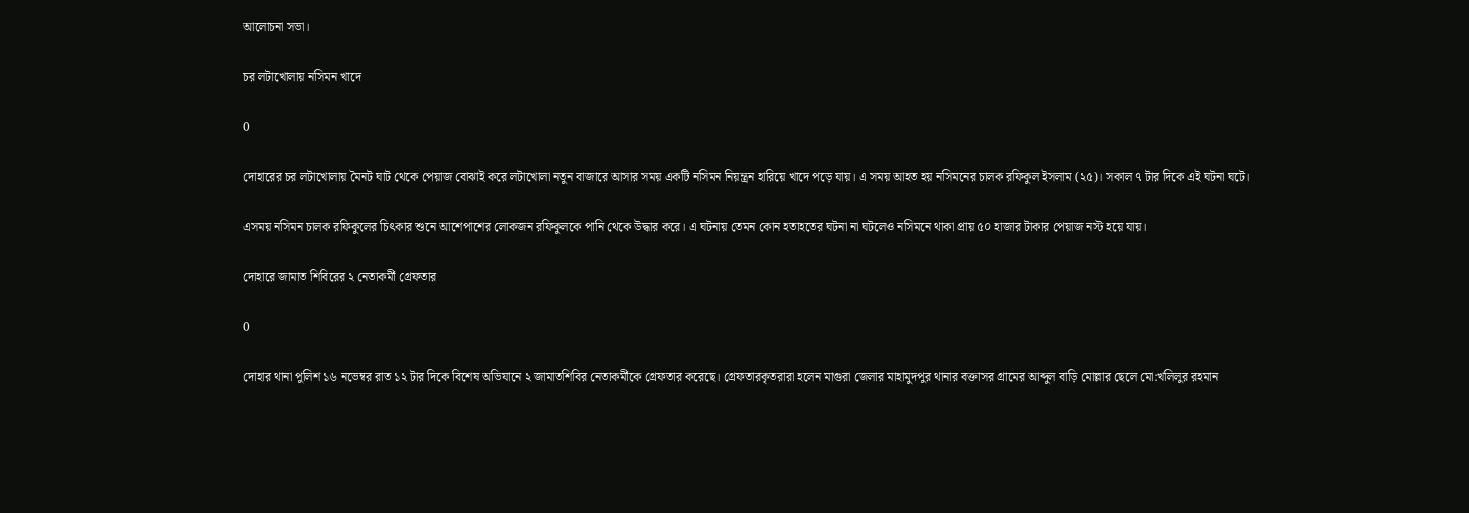আলোচনা সভা।

চর লটাখোলায় নসিমন খাদে

0

দোহারের চর লটাখোলায় মৈনট ঘাট থেকে পেয়াজ বোঝাই করে লটাখোলা নতুন বাজারে আসার সময় একটি নসিমন নিয়ন্ত্রন হারিয়ে খাদে পড়ে যায়। এ সময় আহত হয় নসিমনের চালক রফিকুল ইসলাম (২৫)। সকাল ৭ টার দিকে এই ঘটনা ঘটে।

এসময় নসিমন চালক রফিকুলের চিৎকার শুনে আশেপাশের লোকজন রফিকুলকে পানি থেকে উদ্ধার করে। এ ঘটনায় তেমন কোন হতাহতের ঘটনা না ঘটলেও নসিমনে থাকা প্রায় ৫০ হাজার টাকার পেয়াজ নস্ট হয়ে যায়।

দোহারে জামাত শিবিরের ২ নেতাকর্মী গ্রেফতার

0

দোহার থানা পুলিশ ১৬ নভেম্বর রাত ১২ টার দিকে বিশেষ অভিযানে ২ জামাতশিবির নেতাকর্মীকে গ্রেফতার করেছে। গ্রেফতারকৃতরারা হলেন মাগুরা জেলার মাহামুদপুর থানার বক্তাসর গ্রামের আব্দুল বাড়ি মোল্লার ছেলে মো:খলিলুর রহমান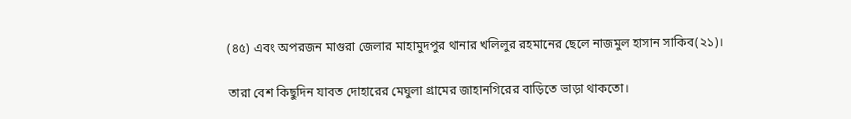(৪৫) এবং অপরজন মাগুরা জেলার মাহামুদপুর থানার খলিলুর রহমানের ছেলে নাজমুল হাসান সাকিব(২১)।

তারা বেশ কিছুদিন যাবত দোহারের মেঘুলা গ্রামের জাহানগিরের বাড়িতে ভাড়া থাকতো।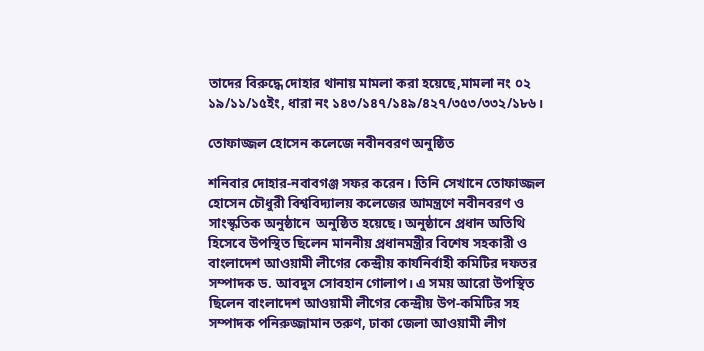তাদের বিরুদ্ধে দোহার থানায় মামলা করা হয়েছে,মামলা নং ০২ ১৯/১১/১৫ইং, ধারা নং ১৪৩/১৪৭/১৪৯/৪২৭/৩৫৩/৩৩২/১৮৬।

তোফাজ্জল হোসেন কলেজে নবীনবরণ অনুষ্ঠিত

শনিবার দোহার-নবাবগঞ্জ সফর করেন। তিনি সেখানে তোফাজ্জল হোসেন চৌধুরী বিশ্ববিদ্যালয় কলেজের আমন্ত্রণে নবীনবরণ ও সাংস্কৃতিক অনুষ্ঠানে  অনুষ্ঠিত হয়েছে। অনুষ্ঠানে প্রধান অতিথি হিসেবে উপস্থিত ছিলেন মাননীয় প্রধানমন্ত্রীর বিশেষ সহকারী ও বাংলাদেশ আওয়ামী লীগের কেন্দ্রীয় কার্যনির্বাহী কমিটির দফতর সম্পাদক ড. আবদুস সোবহান গোলাপ। এ সময় আরো উপস্থিত ছিলেন বাংলাদেশ আওয়ামী লীগের কেন্দ্রীয় উপ-কমিটির সহ সম্পাদক পনিরুজ্জামান তরুণ, ঢাকা জেলা আওয়ামী লীগ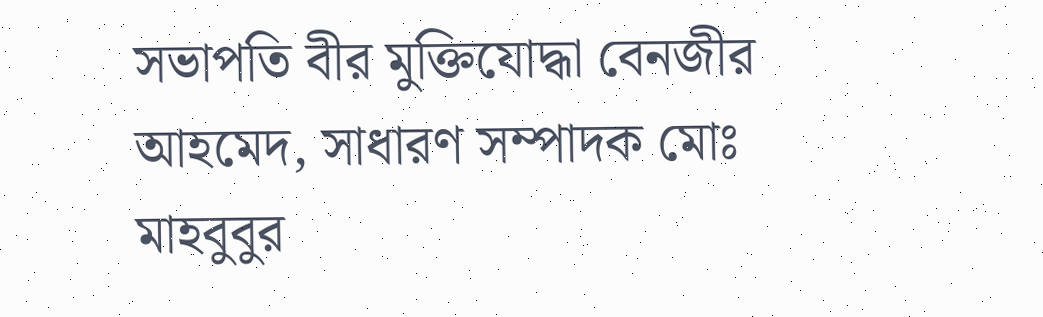সভাপতি বীর মুক্তিযোদ্ধা বেনজীর আহমেদ, সাধারণ সম্পাদক মোঃ মাহবুবুর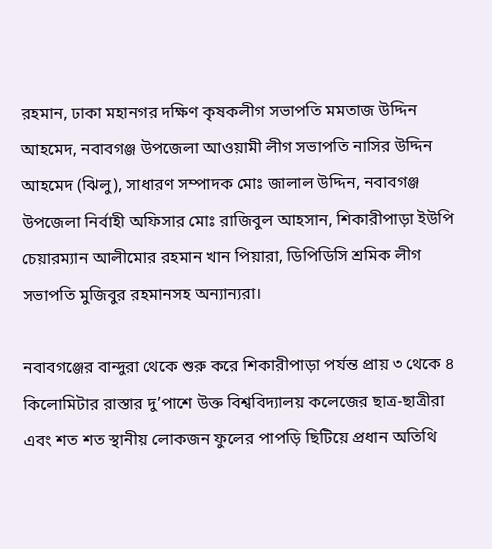রহমান, ঢাকা মহানগর দক্ষিণ কৃষকলীগ সভাপতি মমতাজ উদ্দিন আহমেদ, নবাবগঞ্জ উপজেলা আওয়ামী লীগ সভাপতি নাসির উদ্দিন আহমেদ (ঝিলু), সাধারণ সম্পাদক মোঃ জালাল উদ্দিন, নবাবগঞ্জ উপজেলা নির্বাহী অফিসার মোঃ রাজিবুল আহসান, শিকারীপাড়া ইউপি চেয়ারম্যান আলীমোর রহমান খান পিয়ারা, ডিপিডিসি শ্রমিক লীগ সভাপতি মুজিবুর রহমানসহ অন্যান্যরা।

নবাবগঞ্জের বান্দুরা থেকে শুরু করে শিকারীপাড়া পর্যন্ত প্রায় ৩ থেকে ৪ কিলোমিটার রাস্তার দু’পাশে উক্ত বিশ্ববিদ্যালয় কলেজের ছাত্র-ছাত্রীরা এবং শত শত স্থানীয় লোকজন ফুলের পাপড়ি ছিটিয়ে প্রধান অতিথি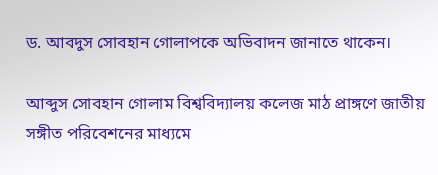ড. আবদুস সোবহান গোলাপকে অভিবাদন জানাতে থাকেন।

আব্দুস সোবহান গোলাম বিশ্ববিদ্যালয় কলেজ মাঠ প্রাঙ্গণে জাতীয় সঙ্গীত পরিবেশনের মাধ্যমে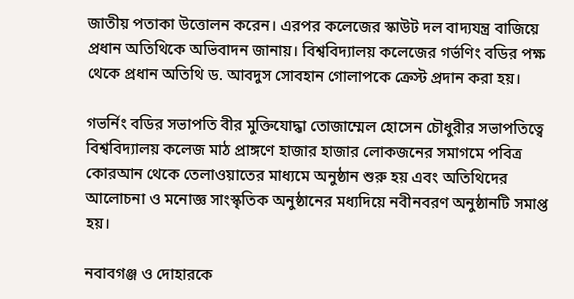জাতীয় পতাকা উত্তোলন করেন। এরপর কলেজের স্কাউট দল বাদ্যযন্ত্র বাজিয়ে প্রধান অতিথিকে অভিবাদন জানায়। বিশ্ববিদ্যালয় কলেজের গর্ভণিং বডির পক্ষ থেকে প্রধান অতিথি ড. আবদুস সোবহান গোলাপকে ক্রেস্ট প্রদান করা হয়।

গভর্নিং বডির সভাপতি বীর মুক্তিযোদ্ধা তোজাম্মেল হোসেন চৌধুরীর সভাপতিত্বে বিশ্ববিদ্যালয় কলেজ মাঠ প্রাঙ্গণে হাজার হাজার লোকজনের সমাগমে পবিত্র কোরআন থেকে তেলাওয়াতের মাধ্যমে অনুষ্ঠান শুরু হয় এবং অতিথিদের আলোচনা ও মনোজ্ঞ সাংস্কৃতিক অনুষ্ঠানের মধ্যদিয়ে নবীনবরণ অনুষ্ঠানটি সমাপ্ত হয়।

নবাবগঞ্জ ও দোহারকে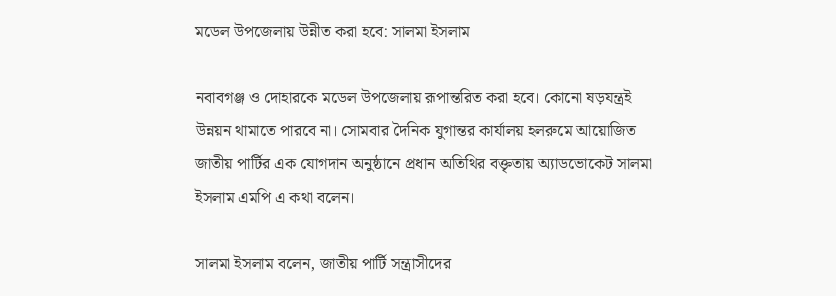মডেল উপজেলায় উন্নীত করা হবে: সালমা ইসলাম

নবাবগঞ্জ ও দোহারকে মডেল উপজেলায় রূপান্তরিত করা হবে। কোনো ষড়যন্ত্রই উন্নয়ন থামাতে পারবে না। সোমবার দৈনিক যুগান্তর কার্যালয় হলরুমে আয়োজিত জাতীয় পার্টির এক যোগদান অনুষ্ঠানে প্রধান অতিথির বক্তৃতায় অ্যাডভোকেট সালমা ইসলাম এমপি এ কথা বলেন।

সালমা ইসলাম বলেন, জাতীয় পার্টি সন্ত্রাসীদের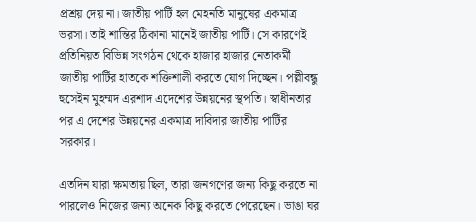প্রশ্রয় দেয় না। জাতীয় পার্টি হল মেহনতি মানুষের একমাত্র ভরসা। তাই শান্তির ঠিকানা মানেই জাতীয় পার্টি। সে কারণেই প্রতিনিয়ত বিভিন্ন সংগঠন থেকে হাজার হাজার নেতাকর্মী জাতীয় পার্টির হাতকে শক্তিশালী করতে যোগ দিচ্ছেন। পল্লীবন্ধু হুসেইন মুহম্মদ এরশাদ এদেশের উন্নয়নের স্থপতি। স্বাধীনতার পর এ দেশের উন্নয়নের একমাত্র দাবিদার জাতীয় পার্টির সরকার।

এতদিন যারা ক্ষমতায় ছিল, তারা জনগণের জন্য কিছু করতে না পারলেও নিজের জন্য অনেক কিছু করতে পেরেছেন। ভাঙা ঘর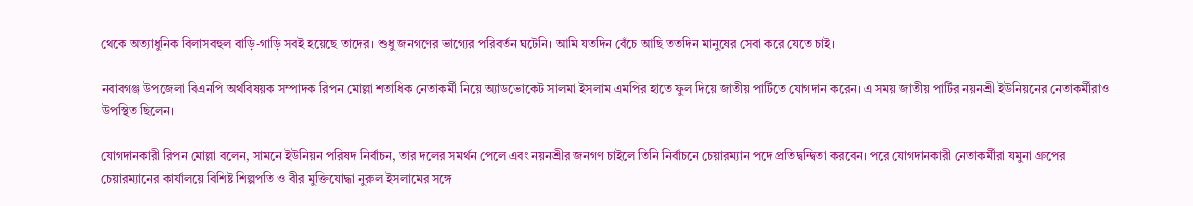থেকে অত্যাধুনিক বিলাসবহুল বাড়ি-গাড়ি সবই হয়েছে তাদের। শুধু জনগণের ভাগ্যের পরিবর্তন ঘটেনি। আমি যতদিন বেঁচে আছি ততদিন মানুষের সেবা করে যেতে চাই।

নবাবগঞ্জ উপজেলা বিএনপি অর্থবিষয়ক সম্পাদক রিপন মোল্লা শতাধিক নেতাকর্মী নিয়ে অ্যাডভোকেট সালমা ইসলাম এমপির হাতে ফুল দিয়ে জাতীয় পার্টিতে যোগদান করেন। এ সময় জাতীয় পার্টির নয়নশ্রী ইউনিয়নের নেতাকর্মীরাও উপস্থিত ছিলেন।

যোগদানকারী রিপন মোল্লা বলেন, সামনে ইউনিয়ন পরিষদ নির্বাচন, তার দলের সমর্থন পেলে এবং নয়নশ্রীর জনগণ চাইলে তিনি নির্বাচনে চেয়ারম্যান পদে প্রতিদ্বন্দ্বিতা করবেন। পরে যোগদানকারী নেতাকর্মীরা যমুনা গ্রুপের চেয়ারম্যানের কার্যালয়ে বিশিষ্ট শিল্পপতি ও বীর মুক্তিযোদ্ধা নুরুল ইসলামের সঙ্গে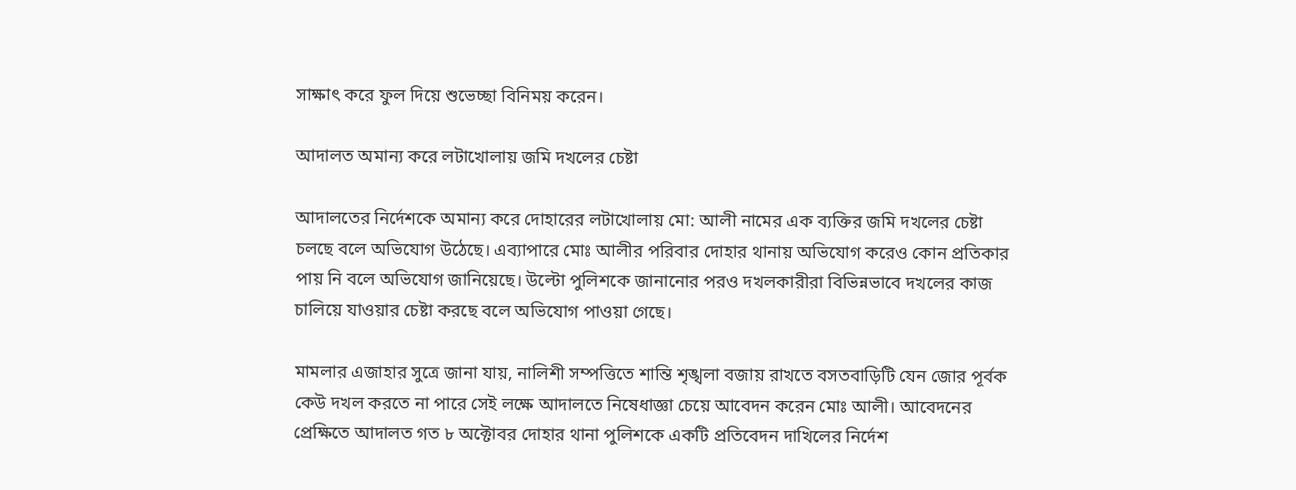সাক্ষাৎ করে ফুল দিয়ে শুভেচ্ছা বিনিময় করেন।

আদালত অমান্য করে লটাখোলায় জমি দখলের চেষ্টা

আদালতের নির্দেশকে অমান্য করে দোহারের লটাখোলায় মো: আলী নামের এক ব্যক্তির জমি দখলের চেষ্টা চলছে বলে অভিযোগ উঠেছে। এব্যাপারে মোঃ আলীর পরিবার দোহার থানায় অভিযোগ করেও কোন প্রতিকার পায় নি বলে অভিযোগ জানিয়েছে। উল্টো পুলিশকে জানানোর পরও দখলকারীরা বিভিন্নভাবে দখলের কাজ চালিয়ে যাওয়ার চেষ্টা করছে বলে অভিযোগ পাওয়া গেছে।

মামলার এজাহার সুত্রে জানা যায়, নালিশী সম্পত্তিতে শান্তি শৃঙ্খলা বজায় রাখতে বসতবাড়িটি যেন জোর পূর্বক কেউ দখল করতে না পারে সেই লক্ষে আদালতে নিষেধাজ্ঞা চেয়ে আবেদন করেন মোঃ আলী। আবেদনের প্রেক্ষিতে আদালত গত ৮ অক্টোবর দোহার থানা পুলিশকে একটি প্রতিবেদন দাখিলের নির্দেশ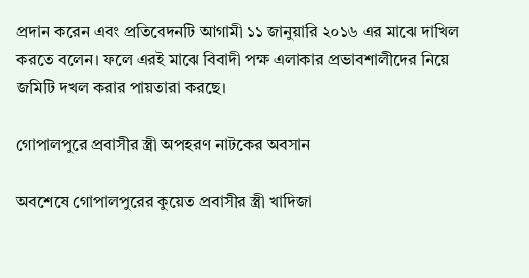প্রদান করেন এবং প্রতিবেদনটি আগামী ১১ জানুয়ারি ২০১৬ এর মাঝে দাখিল করতে বলেন। ফলে এরই মাঝে বিবাদী পক্ষ এলাকার প্রভাবশালীদের নিয়ে জমিটি দখল করার পায়তারা করছে।

গোপালপুরে প্রবাসীর স্ত্রী অপহরণ নাটকের অবসান

অবশেষে গোপালপুরের কুয়েত প্রবাসীর স্ত্রী খাদিজা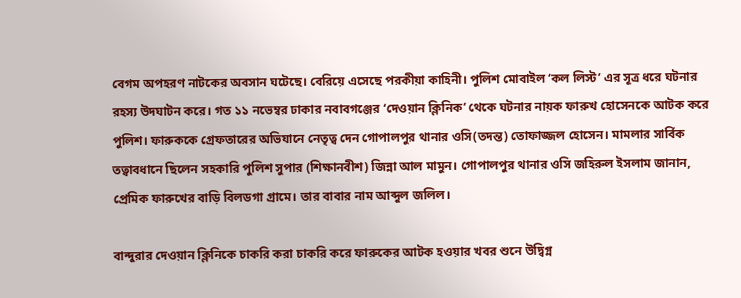বেগম অপহরণ নাটকের অবসান ঘটেছে। বেরিয়ে এসেছে পরকীয়া কাহিনী। পুলিশ মোবাইল ‘কল লিস্ট’ এর সূত্র ধরে ঘটনার রহস্য উদঘাটন করে। গত ১১ নভেম্বর ঢাকার নবাবগঞ্জের ‘দেওয়ান ক্লিনিক’ থেকে ঘটনার নায়ক ফারুখ হোসেনকে আটক করে পুলিশ। ফারুককে গ্রেফতারের অভিযানে নেতৃত্ব দেন গোপালপুর থানার ওসি(তদন্ত) তোফাজ্জল হোসেন। মামলার সার্বিক তত্বাবধানে ছিলেন সহকারি পুলিশ সুপার (শিক্ষানবীশ) জিন্না আল মামুন। গোপালপুর থানার ওসি জহিরুল ইসলাম জানান, প্রেমিক ফারুখের বাড়ি বিলডগা গ্রামে। তার বাবার নাম আব্দুল জলিল।

বান্দুরার দেওয়ান ক্লিনিকে চাকরি করা চাকরি করে ফারুকের আটক হওয়ার খবর শুনে উদ্বিগ্ন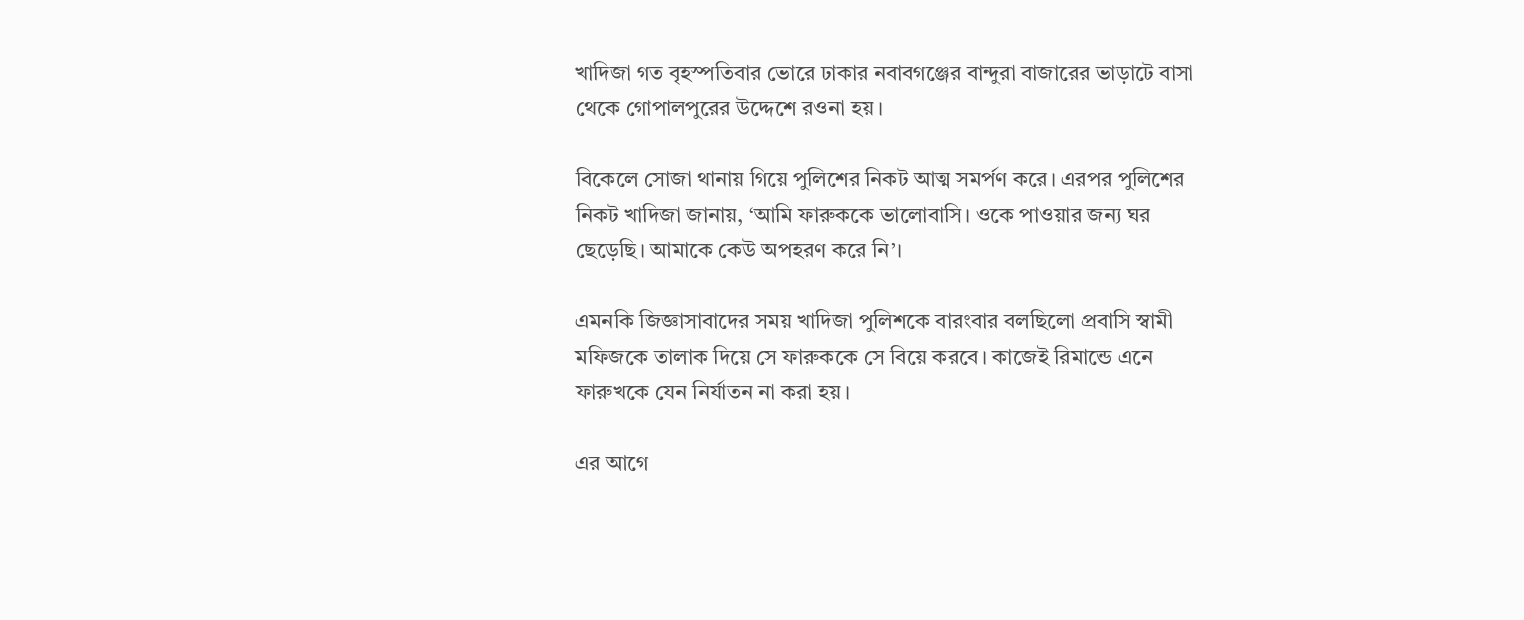খাদিজা গত বৃহস্পতিবার ভোরে ঢাকার নবাবগঞ্জের বান্দুরা বাজারের ভাড়াটে বাসা থেকে গোপালপুরের উদ্দেশে রওনা হয়।

বিকেলে সোজা থানায় গিয়ে পুলিশের নিকট আত্ম সমর্পণ করে। এরপর পুলিশের নিকট খাদিজা জানায়, ‘আমি ফারুককে ভালোবাসি। ওকে পাওয়ার জন্য ঘর ছেড়েছি। আমাকে কেউ অপহরণ করে নি’।

এমনকি জিজ্ঞাসাবাদের সময় খাদিজা পুলিশকে বারংবার বলছিলো প্রবাসি স্বামী মফিজকে তালাক দিয়ে সে ফারুককে সে বিয়ে করবে। কাজেই রিমান্ডে এনে ফারুখকে যেন নির্যাতন না করা হয়।

এর আগে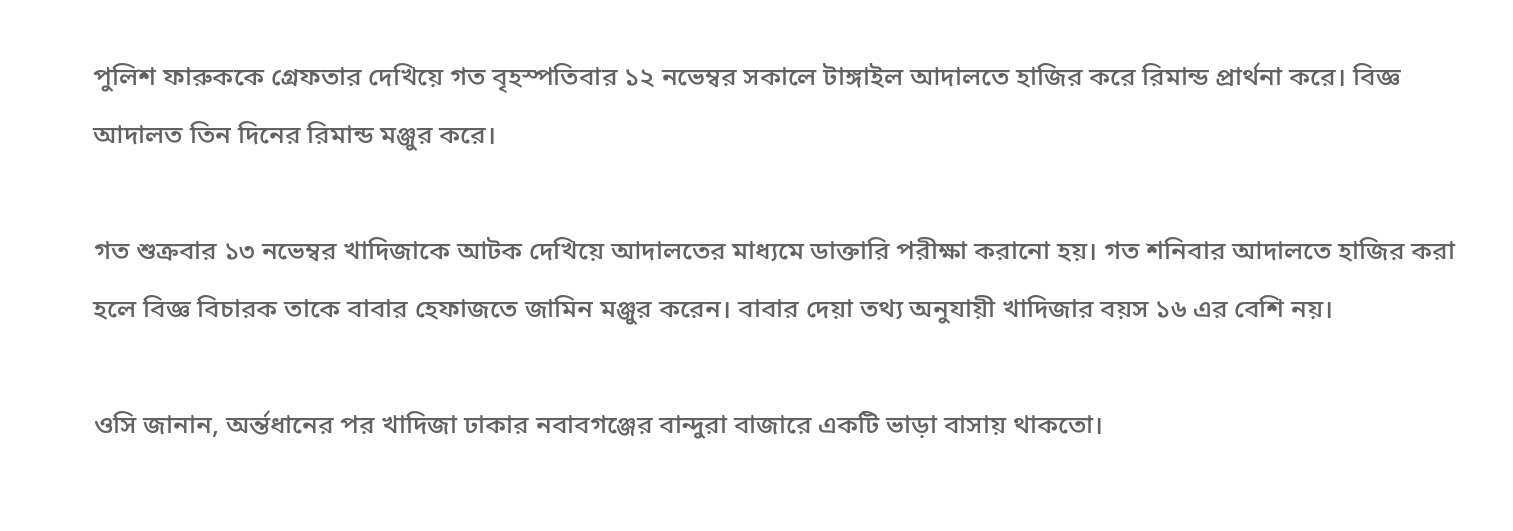পুলিশ ফারুককে গ্রেফতার দেখিয়ে গত বৃহস্পতিবার ১২ নভেম্বর সকালে টাঙ্গাইল আদালতে হাজির করে রিমান্ড প্রার্থনা করে। বিজ্ঞ আদালত তিন দিনের রিমান্ড মঞ্জুর করে।

গত শুক্রবার ১৩ নভেম্বর খাদিজাকে আটক দেখিয়ে আদালতের মাধ্যমে ডাক্তারি পরীক্ষা করানো হয়। গত শনিবার আদালতে হাজির করা হলে বিজ্ঞ বিচারক তাকে বাবার হেফাজতে জামিন মঞ্জুর করেন। বাবার দেয়া তথ্য অনুযায়ী খাদিজার বয়স ১৬ এর বেশি নয়।

ওসি জানান, অর্ন্তধানের পর খাদিজা ঢাকার নবাবগঞ্জের বান্দুরা বাজারে একটি ভাড়া বাসায় থাকতো।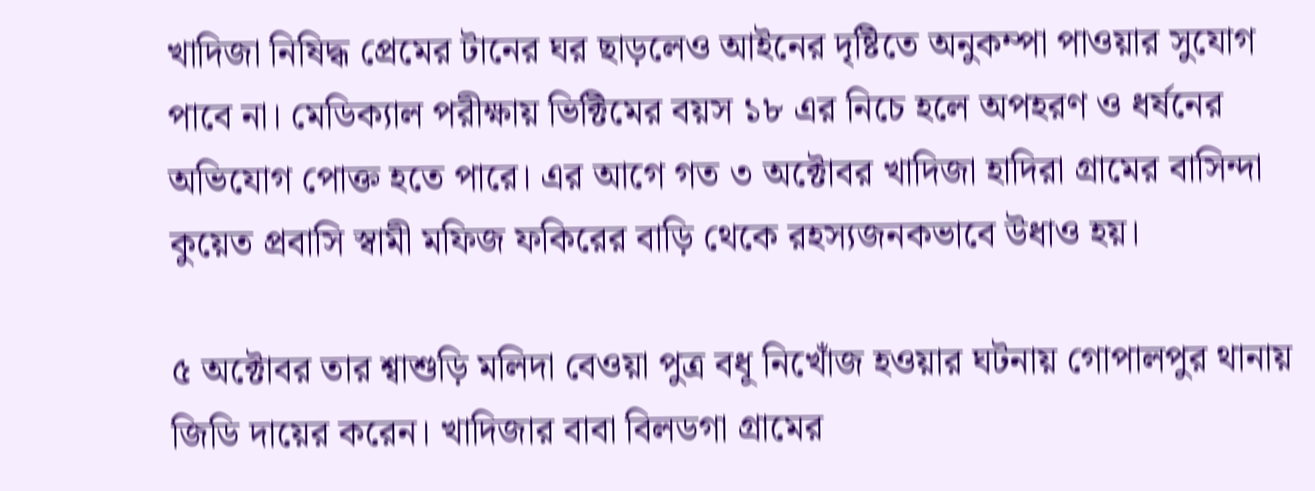খাদিজা নিষিদ্ধ প্রেমের টানের ঘর ছাড়লেও আইনের দৃষ্টিতে অনুকম্পা পাওয়ার সুযোগ পাবে না। মেডিক্যাল পরীক্ষায় ভিক্টিমের বয়স ১৮ এর নিচে হলে অপহরণ ও ধর্ষনের অভিযোগ পোক্ত হতে পারে। এর আগে গত ৩ অক্টোবর খাদিজা হাদিরা গ্রামের বাসিন্দা কুয়েত প্রবাসি স্বামী মফিজ ফকিরের বাড়ি থেকে রহস্যজনকভাবে উধাও হয়।

৫ অক্টোবর তার শ্বাশুড়ি মলিদা বেওয়া পুত্র বধূ নিখোঁজ হওয়ার ঘটনায় গোপালপুর থানায় জিডি দায়ের করেন। খাদিজার বাবা বিলডগা গ্রামের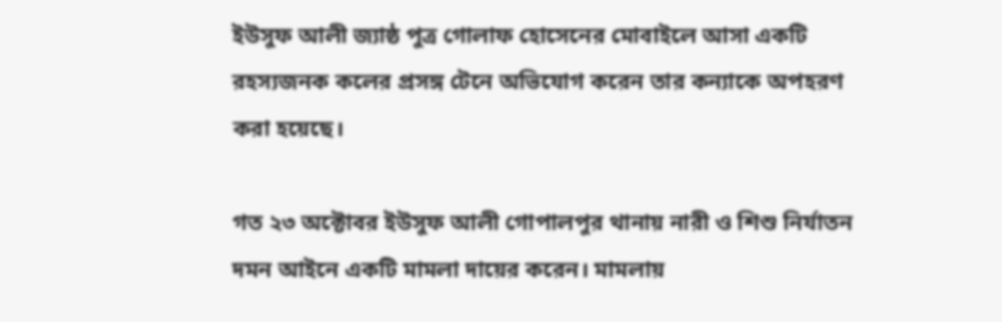ইউসুফ আলী জ্যাষ্ঠ পুত্র গোলাফ হোসেনের মোবাইলে আসা একটি রহস্যজনক কলের প্রসঙ্গ টেনে অভিযোগ করেন তার কন্যাকে অপহরণ করা হয়েছে।

গত ২৩ অক্টোবর ইউসুফ আলী গোপালপুর থানায় নারী ও শিশু নির্যাতন দমন আইনে একটি মামলা দায়ের করেন। মামলায়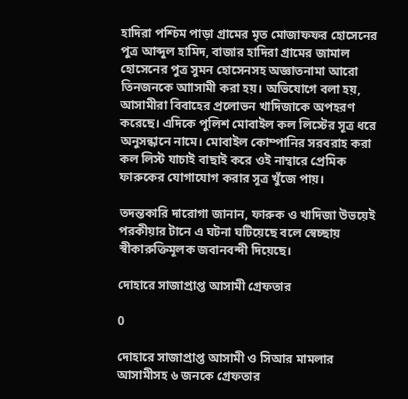হাদিরা পশ্চিম পাড়া গ্রামের মৃত মোজাফফর হোসেনের পুত্র আব্দুল হামিদ, বাজার হাদিরা গ্রামের জামাল হোসেনের পুত্র সুমন হোসেনসহ অজ্ঞাতনামা আরো তিনজনকে আাসামী করা হয়। অভিযোগে বলা হয়, আসামীরা বিবাহের প্রলোভন খাদিজাকে অপহরণ করেছে। এদিকে পুলিশ মোবাইল কল লিস্টের সূত্র ধরে অনুসন্ধানে নামে। মোবাইল কোম্পানির সরবরাহ করা কল লিস্ট যাচাই বাছাই করে ওই নাম্বারে প্রেমিক ফারুকের যোগাযোগ করার সূত্র খুঁজে পায়।

তদন্তকারি দারোগা জানান, ফারুক ও খাদিজা উভয়েই পরকীয়ার টানে এ ঘটনা ঘটিয়েছে বলে স্বেচ্ছায় স্বীকারুক্তিমূলক জবানবন্দী দিয়েছে।

দোহারে সাজাপ্রাপ্ত আসামী গ্রেফতার

0

দোহারে সাজাপ্রাপ্ত আসামী ও সিআর মামলার আসামীসহ ৬ জনকে গ্রেফতার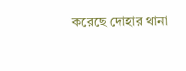করেছে দোহার থানা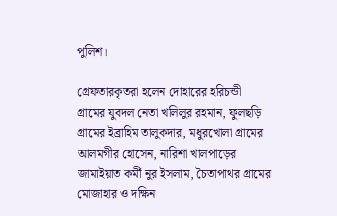পুলিশ।

গ্রেফতারকৃতরা হলেন দোহারের হরিচন্ডী গ্রামের যুবদল নেতা খলিলুর রহমান, ফুলছড়ি গ্রামের ইব্রাহিম তালুকদার, মধুরখোলা গ্রামের আলমগীর হোসেন, নারিশা খালপাড়ের জামাইয়াত কর্মী নুর ইসলাম, চৈতাপাথর গ্রামের মোজাহার ও দক্ষিন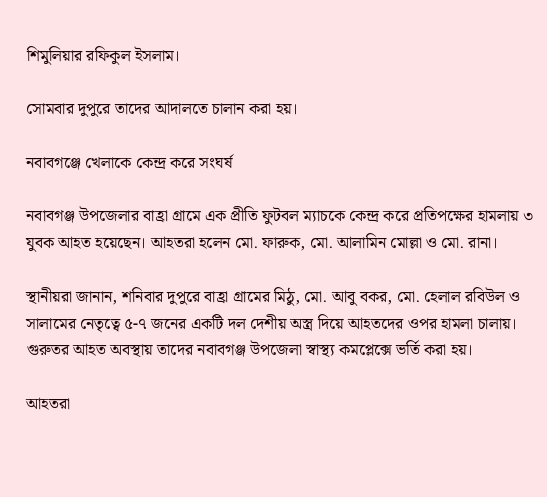শিমুলিয়ার রফিকুল ইসলাম।

সোমবার দুপুরে তাদের আদালতে চালান করা হয়।

নবাবগঞ্জে খেলাকে কেন্দ্র করে সংঘর্ষ

নবাবগঞ্জ উপজেলার বাহ্রা গ্রামে এক প্রীতি ফুটবল ম্যাচকে কেন্দ্র করে প্রতিপক্ষের হামলায় ৩ যুবক আহত হয়েছেন। আহতরা হলেন মো. ফারুক, মো. আলামিন মোল্লা ও মো. রানা।

স্থানীয়রা জানান, শনিবার দুপুরে বাহ্রা গ্রামের মিঠু, মো. আবু বকর, মো. হেলাল রবিউল ও সালামের নেতৃত্বে ৫-৭ জনের একটি দল দেশীয় অস্ত্র দিয়ে আহতদের ওপর হামলা চালায়। গুরুতর আহত অবস্থায় তাদের নবাবগঞ্জ উপজেলা স্বাস্থ্য কমপ্লেক্সে ভর্তি করা হয়।

আহতরা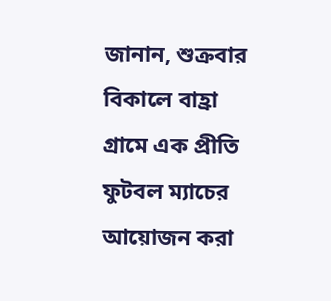জানান, শুক্রবার বিকালে বাহ্রা গ্রামে এক প্রীতি ফুটবল ম্যাচের আয়োজন করা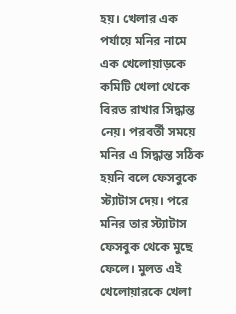হয়। খেলার এক পর্যায়ে মনির নামে এক খেলোয়াড়কে কমিটি খেলা থেকে বিরত রাখার সিদ্ধান্ত নেয়। পরবর্তী সময়ে মনির এ সিদ্ধান্ত সঠিক হয়নি বলে ফেসবুকে স্ট্যাটাস দেয়। পরে মনির তার স্ট্যাটাস ফেসবুক থেকে মুছে ফেলে। মুলত এই খেলোয়ারকে খেলা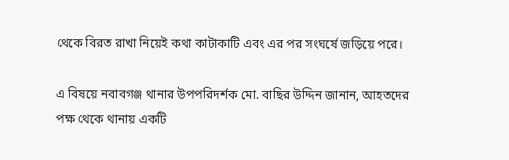থেকে বিরত রাখা নিয়েই কথা কাটাকাটি এবং এর পর সংঘর্ষে জড়িয়ে পরে।

এ বিষয়ে নবাবগঞ্জ থানার উপপরিদর্শক মো. বাছির উদ্দিন জানান, আহতদের পক্ষ থেকে থানায় একটি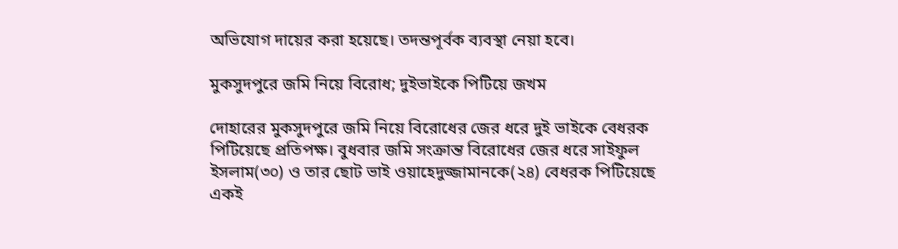অভিযোগ দায়ের করা হয়েছে। তদন্তপূর্বক ব্যবস্থা নেয়া হবে।

মুকসুদপুরে জমি নিয়ে বিরোধ; দুইভাইকে পিটিয়ে জখম

দোহারের মুকসুদপুরে জমি নিয়ে বিরোধের জের ধরে দুই ভাইকে বেধরক পিটিয়েছে প্রতিপক্ষ। বুধবার জমি সংক্রান্ত বিরোধের জের ধরে সাইফুল ইসলাম(৩০) ও তার ছোট ভাই ওয়াহেদুজ্জামানকে(২৪) বেধরক পিটিয়েছে একই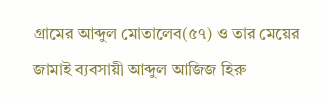গ্রামের আব্দুল মোতালেব(৫৭) ও তার মেয়ের জামাই ব্যবসায়ী আব্দুল আজিজ হিরু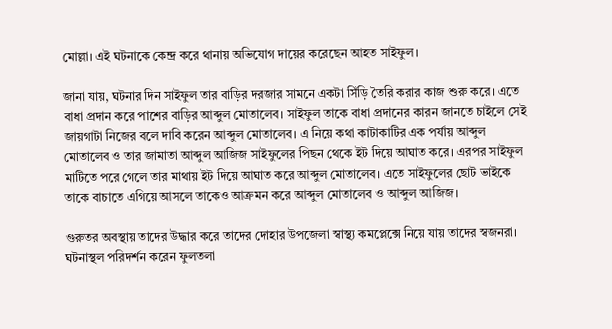মোল্লা। এই ঘটনাকে কেন্দ্র করে থানায় অভিযোগ দায়ের করেছেন আহত সাইফুল।

জানা যায়, ঘটনার দিন সাইফুল তার বাড়ির দরজার সামনে একটা সিঁড়ি তৈরি করার কাজ শুরু করে। এতে বাধা প্রদান করে পাশের বাড়ির আব্দুল মোতালেব। সাইফুল তাকে বাধা প্রদানের কারন জানতে চাইলে সেই জায়গাটা নিজের বলে দাবি করেন আব্দুল মোতালেব। এ নিয়ে কথা কাটাকাটির এক পর্যায় আব্দুল মোতালেব ও তার জামাতা আব্দুল আজিজ সাইফুলের পিছন থেকে ইট দিয়ে আঘাত করে। এরপর সাইফুল মাটিতে পরে গেলে তার মাথায় ইট দিয়ে আঘাত করে আব্দুল মোতালেব। এতে সাইফুলের ছোট ভাইকে তাকে বাচাতে এগিয়ে আসলে তাকেও আক্রমন করে আব্দুল মোতালেব ও আব্দুল আজিজ।

গুরুতর অবস্থায় তাদের উদ্ধার করে তাদের দোহার উপজেলা স্বাস্থ্য কমপ্লেক্সে নিয়ে যায় তাদের স্বজনরা। ঘটনাস্থল পরিদর্শন করেন ফুলতলা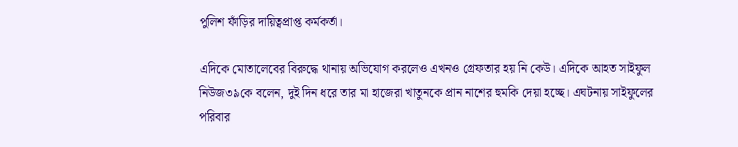পুলিশ ফাঁড়ির দায়িত্বপ্রাপ্ত কর্মকর্তা।

এদিকে মোতালেবের বিরুদ্ধে থানায় অভিযোগ করলেও এখনও গ্রেফতার হয় নি কেউ। এদিকে আহত সাইফুল নিউজ৩৯কে বলেন, দুই দিন ধরে তার মা হাজেরা খাতুনকে প্রান নাশের হুমকি দেয়া হচ্ছে। এঘটনায় সাইফুলের পরিবার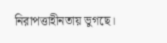নিরাপত্তাহীনতায় ভুগছে।